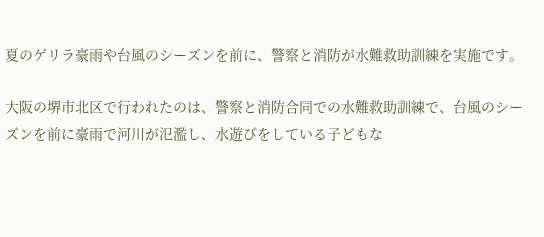夏のゲリラ豪雨や台風のシーズンを前に、警察と消防が水難救助訓練を実施です。

大阪の堺市北区で行われたのは、警察と消防合同での水難救助訓練で、台風のシーズンを前に豪雨で河川が氾濫し、水遊びをしている子どもな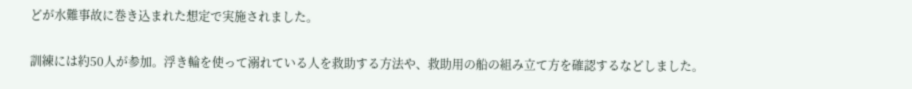どが水難事故に巻き込まれた想定で実施されました。

訓練には約50人が参加。浮き輪を使って溺れている人を救助する方法や、救助用の船の組み立て方を確認するなどしました。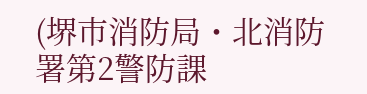(堺市消防局・北消防署第2警防課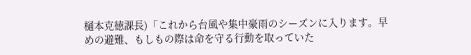樋本克徳課長)「これから台風や集中豪雨のシーズンに入ります。早めの避難、もしもの際は命を守る行動を取っていた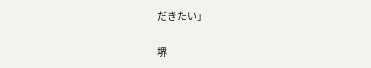だきたい」

堺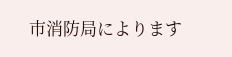市消防局によります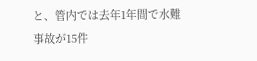と、管内では去年1年間で水難事故が15件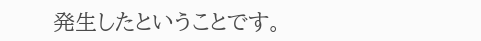発生したということです。